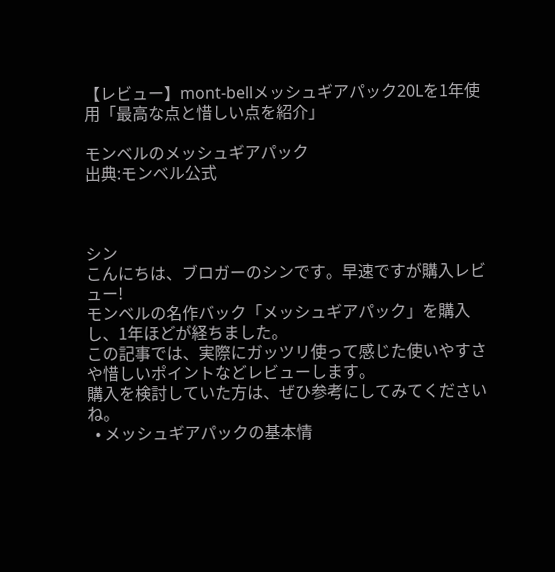【レビュー】mont-bellメッシュギアパック20Lを1年使用「最高な点と惜しい点を紹介」

モンベルのメッシュギアパック
出典:モンベル公式



シン
こんにちは、ブロガーのシンです。早速ですが購入レビュー!
モンベルの名作バック「メッシュギアパック」を購入し、1年ほどが経ちました。
この記事では、実際にガッツリ使って感じた使いやすさや惜しいポイントなどレビューします。
購入を検討していた方は、ぜひ参考にしてみてくださいね。
  • メッシュギアパックの基本情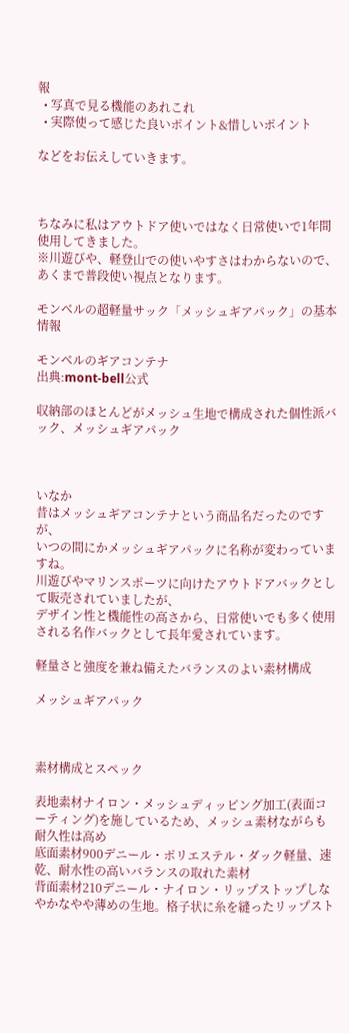報
  • 写真で見る機能のあれこれ
  • 実際使って感じた良いポイント&惜しいポイント

などをお伝えしていきます。



ちなみに私はアウトドア使いではなく日常使いで1年間使用してきました。
※川遊びや、軽登山での使いやすさはわからないので、あくまで普段使い視点となります。

モンベルの超軽量サック「メッシュギアパック」の基本情報

モンベルのギアコンテナ
出典:mont-bell公式

収納部のほとんどがメッシュ生地で構成された個性派バック、メッシュギアパック



いなか
昔はメッシュギアコンテナという商品名だったのですが、
いつの間にかメッシュギアパックに名称が変わっていますね。
川遊びやマリンスポーツに向けたアウトドアバックとして販売されていましたが、
デザイン性と機能性の高さから、日常使いでも多く使用される名作バックとして長年愛されています。

軽量さと強度を兼ね備えたバランスのよい素材構成

メッシュギアパック



素材構成とスペック

表地素材ナイロン・メッシュディッピング加工(表面コーティング)を施しているため、メッシュ素材ながらも耐久性は高め
底面素材900デニール・ポリエステル・ダック軽量、速乾、耐水性の高いバランスの取れた素材
背面素材210デニール・ナイロン・リップストップしなやかなやや薄めの生地。格子状に糸を縫ったリップスト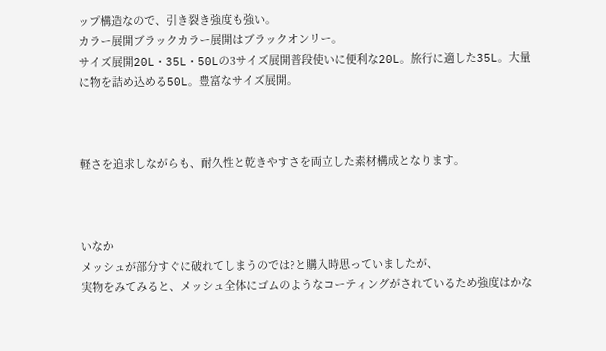ップ構造なので、引き裂き強度も強い。
カラー展開ブラックカラー展開はブラックオンリー。
サイズ展開20L・35L・50Lの3サイズ展開普段使いに便利な20L。旅行に適した35L。大量に物を詰め込める50L。豊富なサイズ展開。



軽さを追求しながらも、耐久性と乾きやすさを両立した素材構成となります。



いなか
メッシュが部分すぐに破れてしまうのでは?と購入時思っていましたが、
実物をみてみると、メッシュ全体にゴムのようなコーティングがされているため強度はかな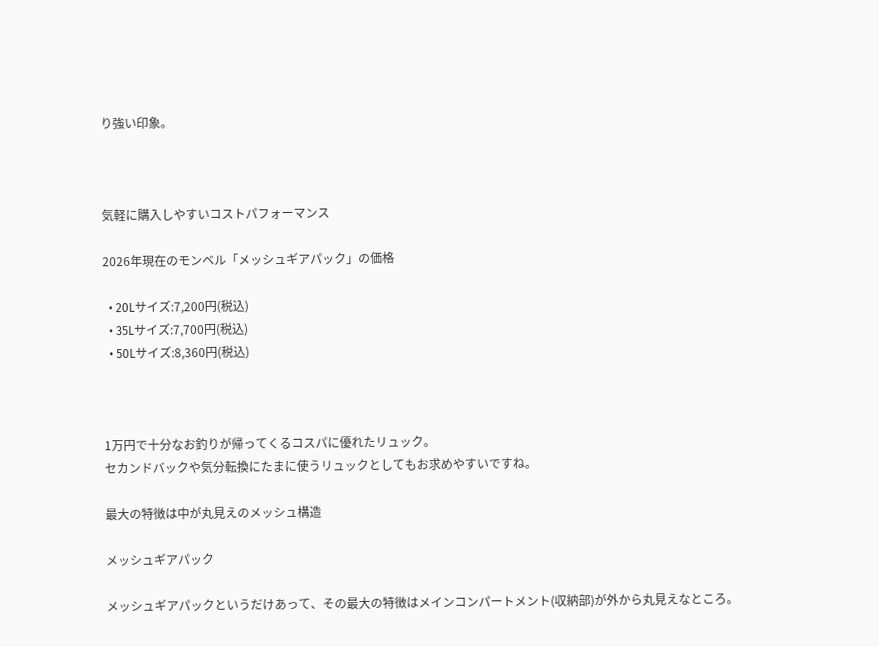り強い印象。



気軽に購入しやすいコストパフォーマンス

2026年現在のモンベル「メッシュギアパック」の価格

  • 20Lサイズ:7,200円(税込)
  • 35Lサイズ:7,700円(税込)
  • 50Lサイズ:8,360円(税込)



1万円で十分なお釣りが帰ってくるコスパに優れたリュック。
セカンドバックや気分転換にたまに使うリュックとしてもお求めやすいですね。

最大の特徴は中が丸見えのメッシュ構造

メッシュギアパック

メッシュギアパックというだけあって、その最大の特徴はメインコンパートメント(収納部)が外から丸見えなところ。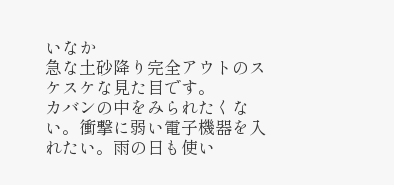いなか
急な土砂降り完全アウトのスケスケな見た目です。
カバンの中をみられたくない。衝撃に弱い電子機器を入れたい。雨の日も使い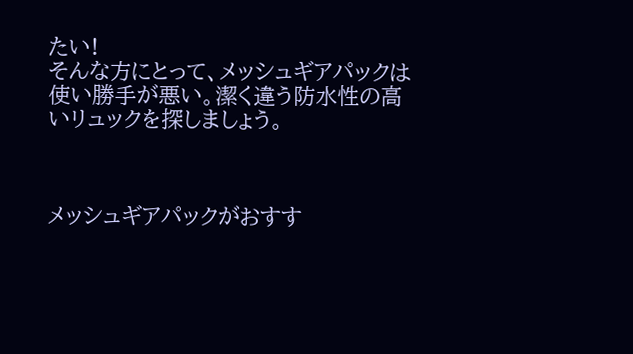たい!
そんな方にとって、メッシュギアパックは使い勝手が悪い。潔く違う防水性の高いリュックを探しましょう。



メッシュギアパックがおすす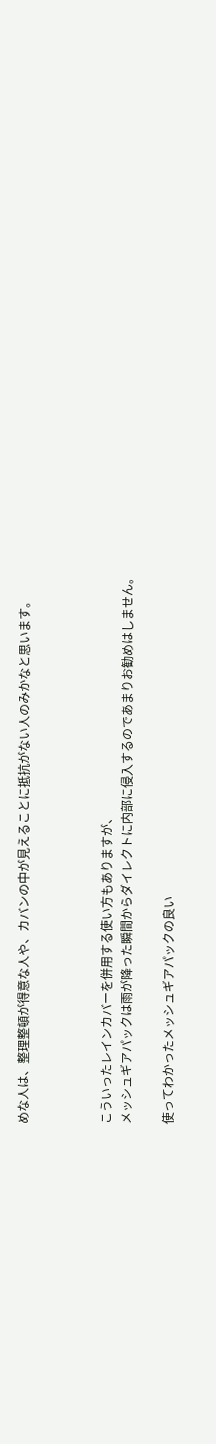めな人は、整理整頓が得意な人や、カバンの中が見えることに抵抗がない人のみかなと思います。



こういったレインカバーを併用する使い方もありますが、
メッシュギアパックは雨が降った瞬間からダイレクトに内部に侵入するのであまりお勧めはしません。

使ってわかったメッシュギアパックの良い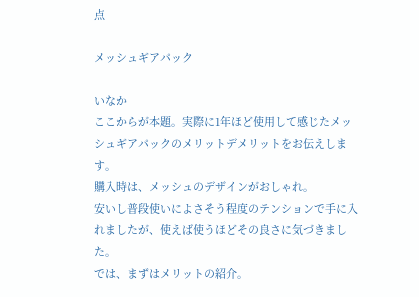点

メッシュギアパック

いなか
ここからが本題。実際に1年ほど使用して感じたメッシュギアパックのメリットデメリットをお伝えします。
購入時は、メッシュのデザインがおしゃれ。
安いし普段使いによさそう程度のテンションで手に入れましたが、使えば使うほどその良さに気づきました。
では、まずはメリットの紹介。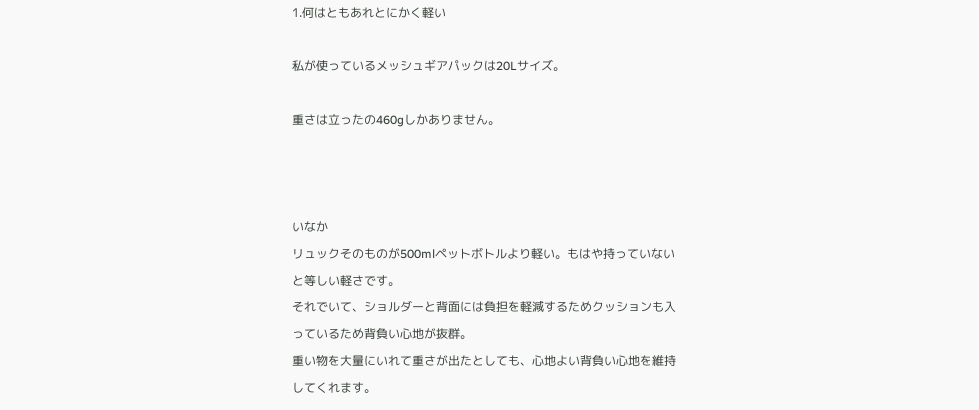1.何はともあれとにかく軽い

私が使っているメッシュギアパックは20Lサイズ。

重さは立ったの460gしかありません。



いなか
リュックそのものが500mlペットボトルより軽い。もはや持っていないと等しい軽さです。
それでいて、ショルダーと背面には負担を軽減するためクッションも入っているため背負い心地が抜群。
重い物を大量にいれて重さが出たとしても、心地よい背負い心地を維持してくれます。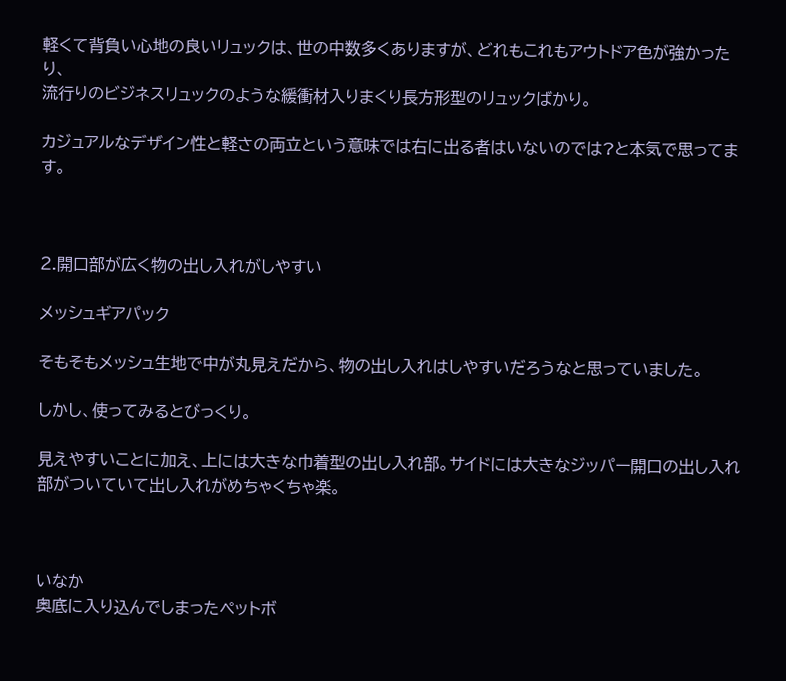軽くて背負い心地の良いリュックは、世の中数多くありますが、どれもこれもアウトドア色が強かったり、
流行りのビジネスリュックのような緩衝材入りまくり長方形型のリュックばかり。

カジュアルなデザイン性と軽さの両立という意味では右に出る者はいないのでは?と本気で思ってます。



2.開口部が広く物の出し入れがしやすい

メッシュギアパック

そもそもメッシュ生地で中が丸見えだから、物の出し入れはしやすいだろうなと思っていました。

しかし、使ってみるとびっくり。

見えやすいことに加え、上には大きな巾着型の出し入れ部。サイドには大きなジッパー開口の出し入れ部がついていて出し入れがめちゃくちゃ楽。



いなか
奥底に入り込んでしまったペットボ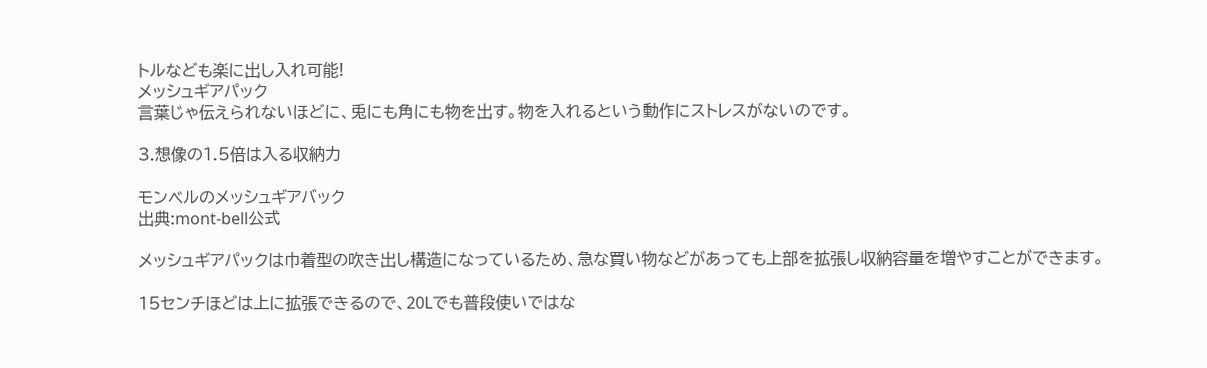トルなども楽に出し入れ可能!
メッシュギアパック
言葉じゃ伝えられないほどに、兎にも角にも物を出す。物を入れるという動作にストレスがないのです。

3.想像の1.5倍は入る収納力

モンベルのメッシュギアバック
出典:mont-bell公式

メッシュギアパックは巾着型の吹き出し構造になっているため、急な買い物などがあっても上部を拡張し収納容量を増やすことができます。

15センチほどは上に拡張できるので、20Lでも普段使いではな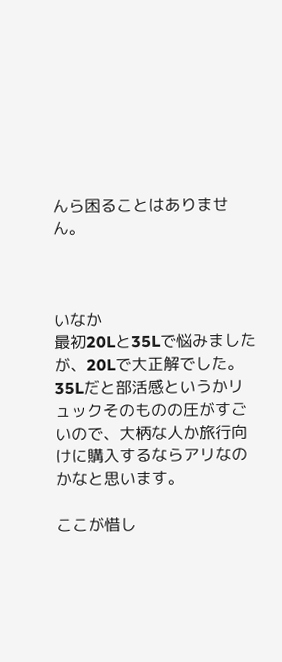んら困ることはありません。



いなか
最初20Lと35Lで悩みましたが、20Lで大正解でした。
35Lだと部活感というかリュックそのものの圧がすごいので、大柄な人か旅行向けに購入するならアリなのかなと思います。

ここが惜し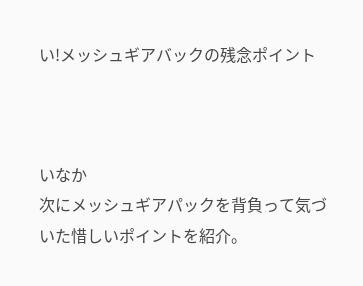い!メッシュギアバックの残念ポイント



いなか
次にメッシュギアパックを背負って気づいた惜しいポイントを紹介。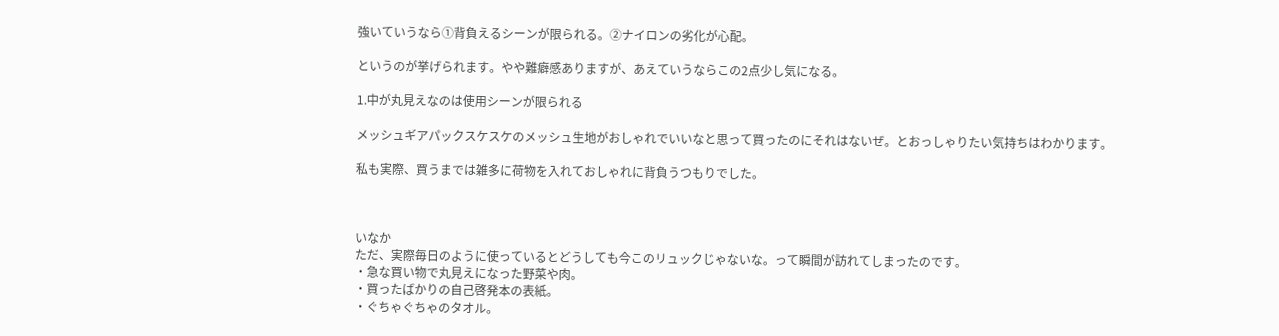強いていうなら①背負えるシーンが限られる。②ナイロンの劣化が心配。

というのが挙げられます。やや難癖感ありますが、あえていうならこの2点少し気になる。

1.中が丸見えなのは使用シーンが限られる

メッシュギアパックスケスケのメッシュ生地がおしゃれでいいなと思って買ったのにそれはないぜ。とおっしゃりたい気持ちはわかります。

私も実際、買うまでは雑多に荷物を入れておしゃれに背負うつもりでした。



いなか
ただ、実際毎日のように使っているとどうしても今このリュックじゃないな。って瞬間が訪れてしまったのです。
・急な買い物で丸見えになった野菜や肉。
・買ったばかりの自己啓発本の表紙。
・ぐちゃぐちゃのタオル。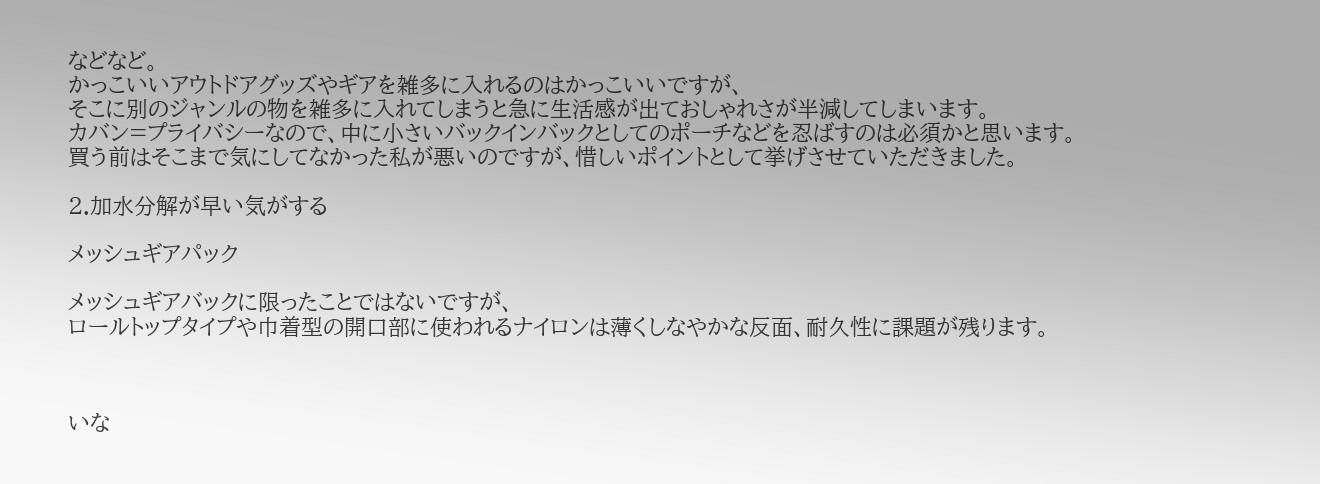などなど。
かっこいいアウトドアグッズやギアを雑多に入れるのはかっこいいですが、
そこに別のジャンルの物を雑多に入れてしまうと急に生活感が出ておしゃれさが半減してしまいます。
カバン=プライバシーなので、中に小さいバックインバックとしてのポーチなどを忍ばすのは必須かと思います。
買う前はそこまで気にしてなかった私が悪いのですが、惜しいポイントとして挙げさせていただきました。

2.加水分解が早い気がする

メッシュギアパック

メッシュギアバックに限ったことではないですが、
ロールトップタイプや巾着型の開口部に使われるナイロンは薄くしなやかな反面、耐久性に課題が残ります。



いな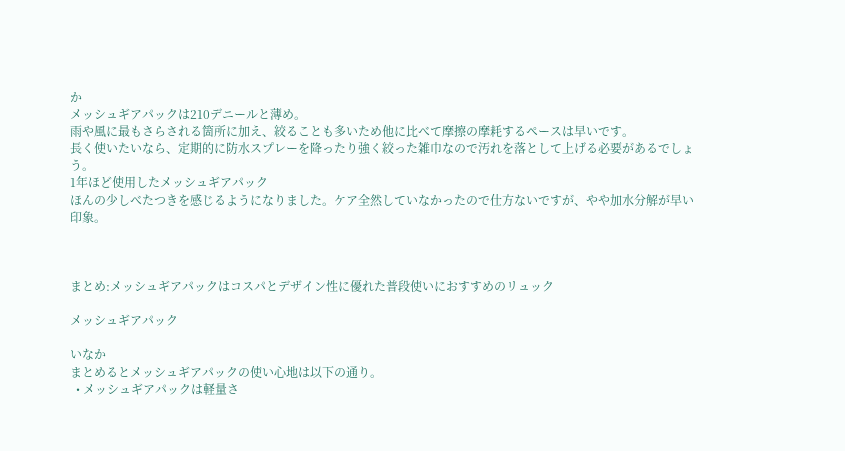か
メッシュギアパックは210デニールと薄め。
雨や風に最もさらされる箇所に加え、絞ることも多いため他に比べて摩擦の摩耗するペースは早いです。
長く使いたいなら、定期的に防水スプレーを降ったり強く絞った雑巾なので汚れを落として上げる必要があるでしょう。
1年ほど使用したメッシュギアパック
ほんの少しべたつきを感じるようになりました。ケア全然していなかったので仕方ないですが、やや加水分解が早い印象。



まとめ:メッシュギアパックはコスパとデザイン性に優れた普段使いにおすすめのリュック

メッシュギアパック

いなか
まとめるとメッシュギアパックの使い心地は以下の通り。
  • メッシュギアパックは軽量さ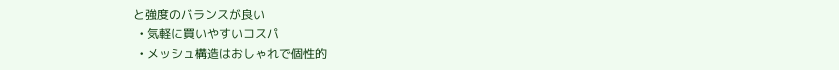と強度のバランスが良い
  • 気軽に買いやすいコスパ
  • メッシュ構造はおしゃれで個性的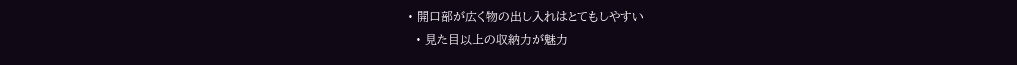• 開口部が広く物の出し入れはとてもしやすい
  • 見た目以上の収納力が魅力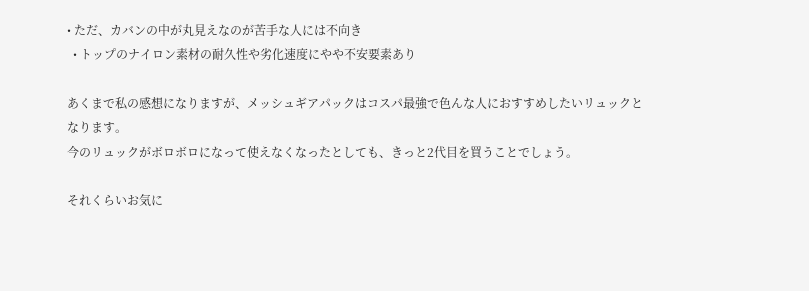• ただ、カバンの中が丸見えなのが苦手な人には不向き
  • トップのナイロン素材の耐久性や劣化速度にやや不安要素あり

あくまで私の感想になりますが、メッシュギアパックはコスパ最強で色んな人におすすめしたいリュックとなります。
今のリュックがボロボロになって使えなくなったとしても、きっと2代目を買うことでしょう。

それくらいお気に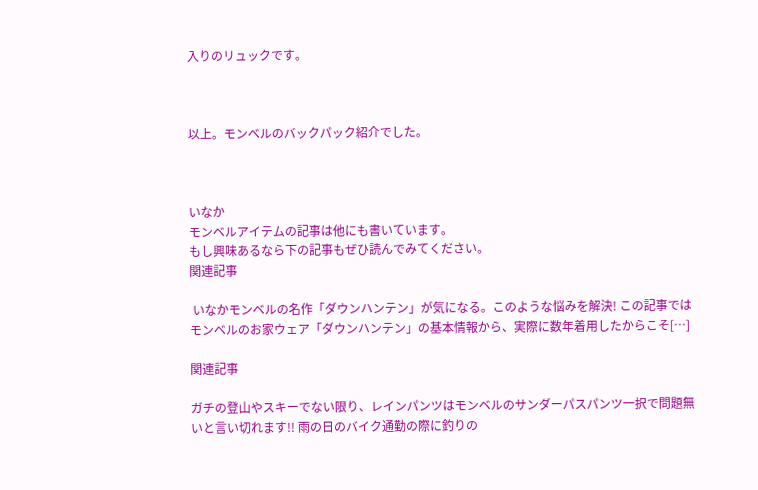入りのリュックです。



以上。モンベルのバックパック紹介でした。



いなか
モンベルアイテムの記事は他にも書いています。
もし興味あるなら下の記事もぜひ読んでみてください。
関連記事

 いなかモンベルの名作「ダウンハンテン」が気になる。このような悩みを解決! この記事ではモンベルのお家ウェア「ダウンハンテン」の基本情報から、実際に数年着用したからこそ[…]

関連記事

ガチの登山やスキーでない限り、レインパンツはモンベルのサンダーパスパンツ一択で問題無いと言い切れます!! 雨の日のバイク通勤の際に釣りの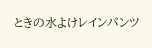ときの水よけレインパンツ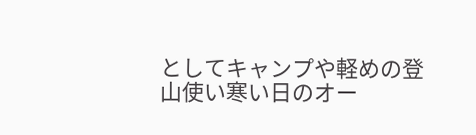としてキャンプや軽めの登山使い寒い日のオー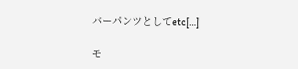バーパンツとしてetc[…]

モ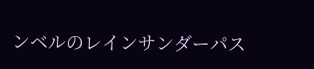ンベルのレインサンダーパス